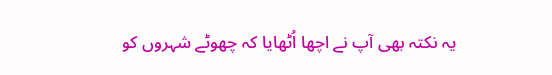یہ نکتہ بھی آپ نے اچھا اُٹھایا کہ چھوٹے شہروں کو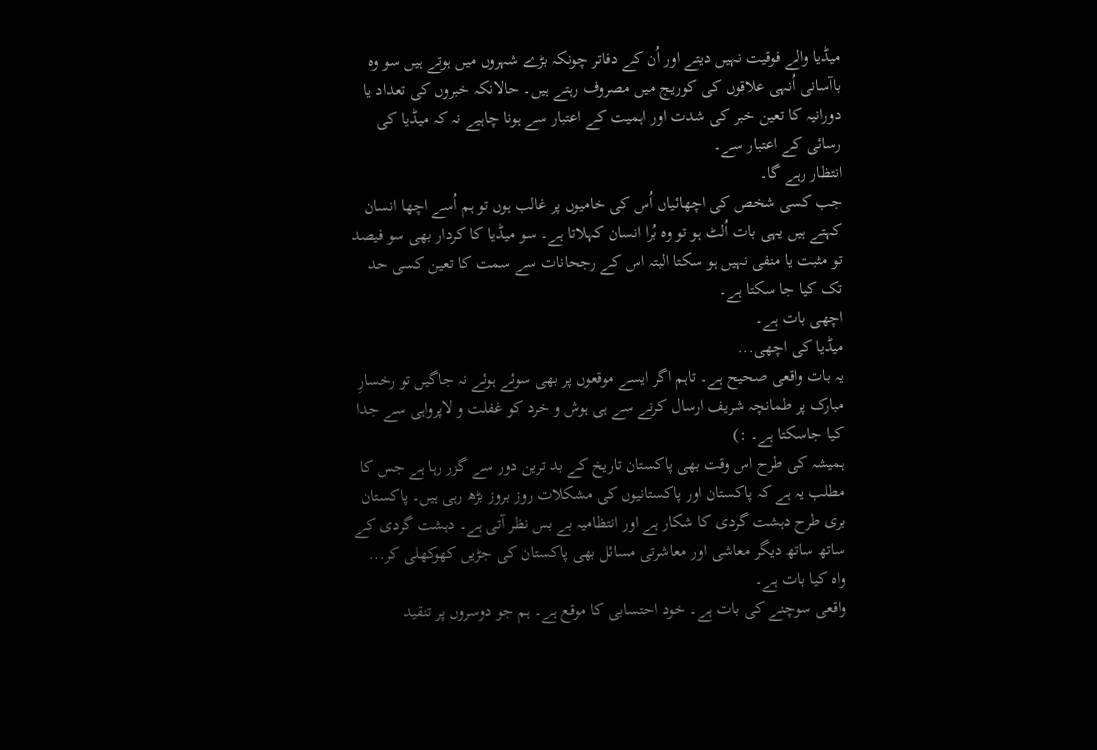میڈیا والے فوقیت نہیں دیتے اور اُن کے دفاتر چونکہ بڑے شہروں میں ہوتے ہیں سو وہ باآسانی اُنہی علاقوں کی کوریج میں مصروف رہتے ہیں۔ حالانکہ خبروں کی تعداد یا دورانیہ کا تعین خبر کی شدت اور اہمیت کے اعتبار سے ہونا چاہیے نہ کہ میڈیا کی رسائی کے اعتبار سے۔
انتظار رہے گا۔
جب کسی شخص کی اچھائیاں اُس کی خامیوں پر غالب ہوں تو ہم اُسے اچھا انسان کہتے ہیں یہی بات اُلٹ ہو تو وہ بُرا انسان کہلاتا ہے۔ سو میڈیا کا کردار بھی سو فیصد تو مثبت یا منفی نہیں ہو سکتا البتہ اس کے رجحانات سے سمت کا تعین کسی حد تک کیا جا سکتا ہے۔
اچھی بات ہے۔
میڈیا کی اچھی...
یہ بات واقعی صحیح ہے۔ تاہم اگر ایسے موقعوں پر بھی سوئے ہوئے نہ جاگیں تو رخسارِ مبارک پر طمانچہ شریف ارسال کرنے سے ہی ہوش و خرد کو غفلت و لاپرواہی سے جدا کیا جاسکتا ہے۔ :)
ہمیشہ کی طرح اس وقت بھی پاکستان تاریخ کے بد ترین دور سے گزر رہا ہے جس کا مطلب یہ ہے کہ پاکستان اور پاکستانیوں کی مشکلات روز بروز بڑھ رہی ہیں۔ پاکستان بری طرح دہشت گردی کا شکار ہے اور انتظامیہ بے بس نظر آتی ہے۔ دہشت گردی کے ساتھ ساتھ دیگر معاشی اور معاشرتی مسائل بھی پاکستان کی جڑیں کھوکھلی کر...
واہ کیا بات ہے۔
واقعی سوچنے کی بات ہے۔ خود احتسابی کا موقع ہے۔ ہم جو دوسروں پر تنقید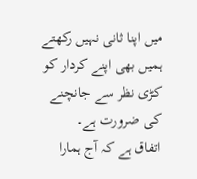میں اپنا ثانی نہیں رکھتے ہمیں بھی اپنے کردار کو کڑی نظر سے جانچنے کی ضرورت ہے۔
اتفاق ہے کہ آج ہمارا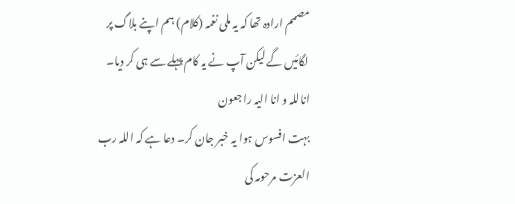مصمم ارادہ تھا کہ یہ ملی نغمہ (کلام) ہم اپنے بلاگ پر لگائیں گے لیکن آپ نے یہ کام پہلے سے ہی کر دیا۔
اناللہ و انا الیہ راجعون
بہت افسوس ہوا یہ خبر جان کر۔ دعا ہے کہ اللہ رب العزت مرحومہ کی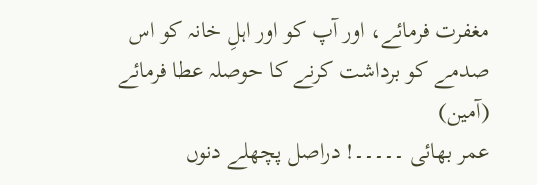مغفرت فرمائے، اور آپ کو اور اہلِ خانہ کو اس صدمے کو برداشت کرنے کا حوصلہ عطا فرمائے (آمین)
عمر بھائی ۔۔۔۔۔! دراصل پچھلے دنوں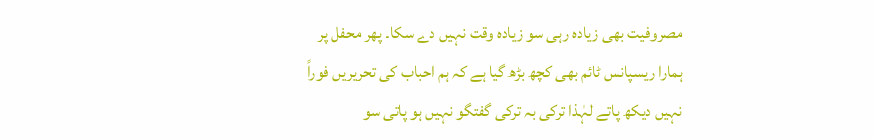مصروفیت بھی زیادہ رہی سو زیادہ وقت نہیں دے سکا۔ پھر محفل پر ہمارا ریسپانس ٹائم بھی کچھ بڑھ گیا ہے کہ ہم احباب کی تحریریں فوراً نہیں دیکھ پاتے لہٰذا ترکی بہ ترکی گفتگو نہیں ہو پاتی سو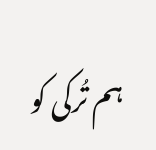ہم تُرکی کو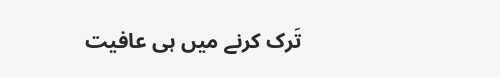تَرک کرنے میں ہی عافیت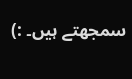سمجھتے ہیں۔ :)